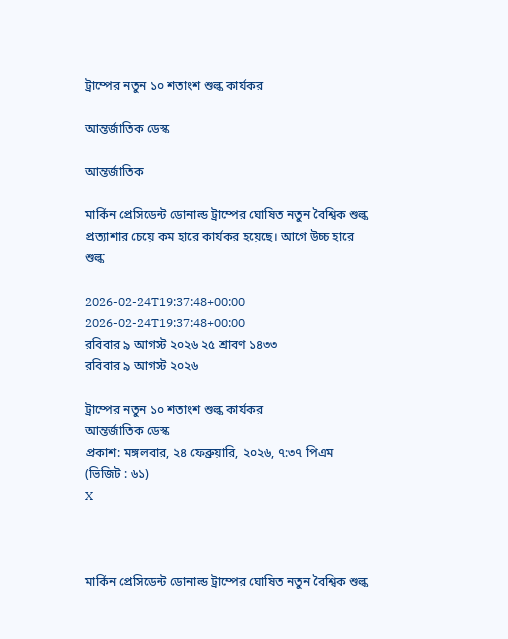ট্রাম্পের নতুন ১০ শতাংশ শুল্ক কার্যকর

আন্তর্জাতিক ডেস্ক

আন্তর্জাতিক

মার্কিন প্রেসিডেন্ট ডোনাল্ড ট্রাম্পের ঘোষিত নতুন বৈশ্বিক শুল্ক প্রত্যাশার চেয়ে কম হারে কার্যকর হয়েছে। আগে উচ্চ হারে শুল্ক

2026-02-24T19:37:48+00:00
2026-02-24T19:37:48+00:00
রবিবার ৯ আগস্ট ২০২৬ ২৫ শ্রাবণ ১৪৩৩
রবিবার ৯ আগস্ট ২০২৬

ট্রাম্পের নতুন ১০ শতাংশ শুল্ক কার্যকর
আন্তর্জাতিক ডেস্ক
প্রকাশ: মঙ্গলবার, ২৪ ফেব্রুয়ারি, ২০২৬, ৭:৩৭ পিএম   (ভিজিট : ৬১)
X



মার্কিন প্রেসিডেন্ট ডোনাল্ড ট্রাম্পের ঘোষিত নতুন বৈশ্বিক শুল্ক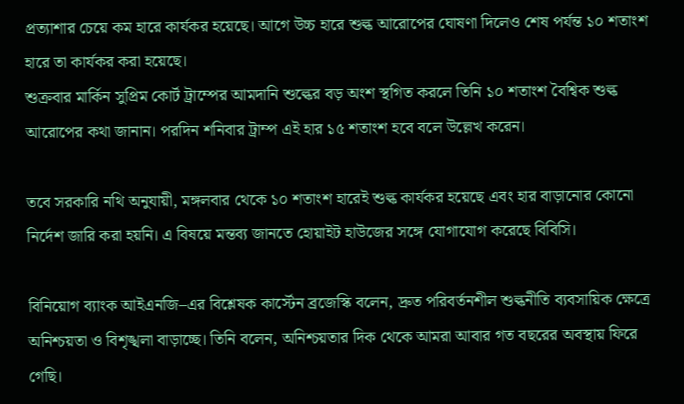প্রত্যাশার চেয়ে কম হারে কার্যকর হয়েছে। আগে উচ্চ হারে শুল্ক আরোপের ঘোষণা দিলেও শেষ পর্যন্ত ১০ শতাংশ হারে তা কার্যকর করা হয়েছে।
শুক্রবার মার্কিন সুপ্রিম কোর্ট ট্রাম্পের আমদানি শুল্কের বড় অংশ স্থগিত করলে তিনি ১০ শতাংশ বৈশ্বিক শুল্ক আরোপের কথা জানান। পরদিন শনিবার ট্রাম্প এই হার ১৫ শতাংশ হবে বলে উল্লেখ করেন।

তবে সরকারি নথি অনুযায়ী, মঙ্গলবার থেকে ১০ শতাংশ হারেই শুল্ক কার্যকর হয়েছে এবং হার বাড়ানোর কোনো নির্দেশ জারি করা হয়নি। এ বিষয়ে মন্তব্য জানতে হোয়াইট হাউজের সঙ্গে যোগাযোগ করেছে বিবিসি।

বিনিয়োগ ব্যাংক আইএনজি–এর বিশ্লেষক কার্স্টেন ব্রজেস্কি বলেন, দ্রুত পরিবর্তনশীল শুল্কনীতি ব্যবসায়িক ক্ষেত্রে অনিশ্চয়তা ও বিশৃঙ্খলা বাড়াচ্ছে। তিনি বলেন, অনিশ্চয়তার দিক থেকে আমরা আবার গত বছরের অবস্থায় ফিরে গেছি।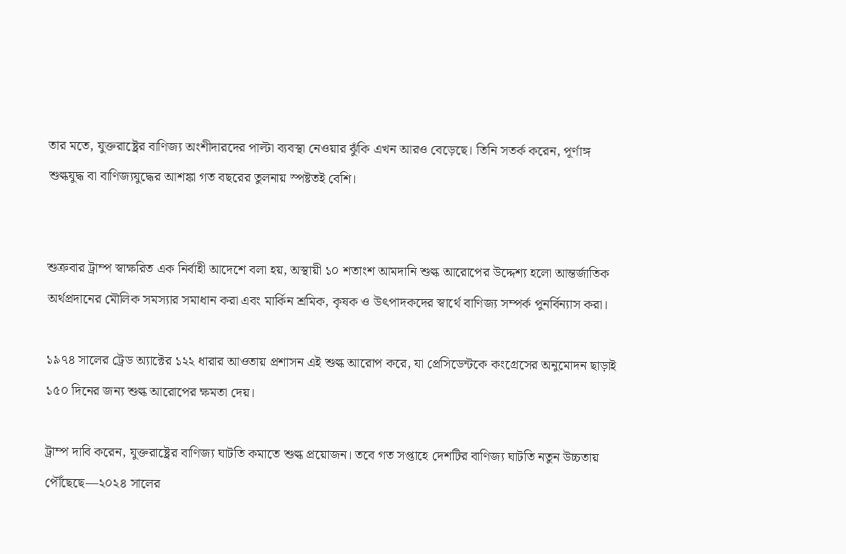তার মতে, যুক্তরাষ্ট্রের বাণিজ্য অংশীদারদের পাল্টা ব্যবস্থা নেওয়ার ঝুঁকি এখন আরও বেড়েছে। তিনি সতর্ক করেন, পূর্ণাঙ্গ শুল্কযুদ্ধ বা বাণিজ্যযুদ্ধের আশঙ্কা গত বছরের তুলনায় স্পষ্টতই বেশি।


শুক্রবার ট্রাম্প স্বাক্ষরিত এক নির্বাহী আদেশে বলা হয়, অস্থায়ী ১০ শতাংশ আমদানি শুল্ক আরোপের উদ্দেশ্য হলো আন্তর্জাতিক অর্থপ্রদানের মৌলিক সমস্যার সমাধান করা এবং মার্কিন শ্রমিক, কৃষক ও উৎপাদকদের স্বার্থে বাণিজ্য সম্পর্ক পুনর্বিন্যাস করা।

১৯৭৪ সালের ট্রেড অ্যাক্টের ১২২ ধারার আওতায় প্রশাসন এই শুল্ক আরোপ করে, যা প্রেসিডেন্টকে কংগ্রেসের অনুমোদন ছাড়াই ১৫০ দিনের জন্য শুল্ক আরোপের ক্ষমতা দেয়।

ট্রাম্প দাবি করেন, যুক্তরাষ্ট্রের বাণিজ্য ঘাটতি কমাতে শুল্ক প্রয়োজন। তবে গত সপ্তাহে দেশটির বাণিজ্য ঘাটতি নতুন উচ্চতায় পৌঁছেছে—২০২৪ সালের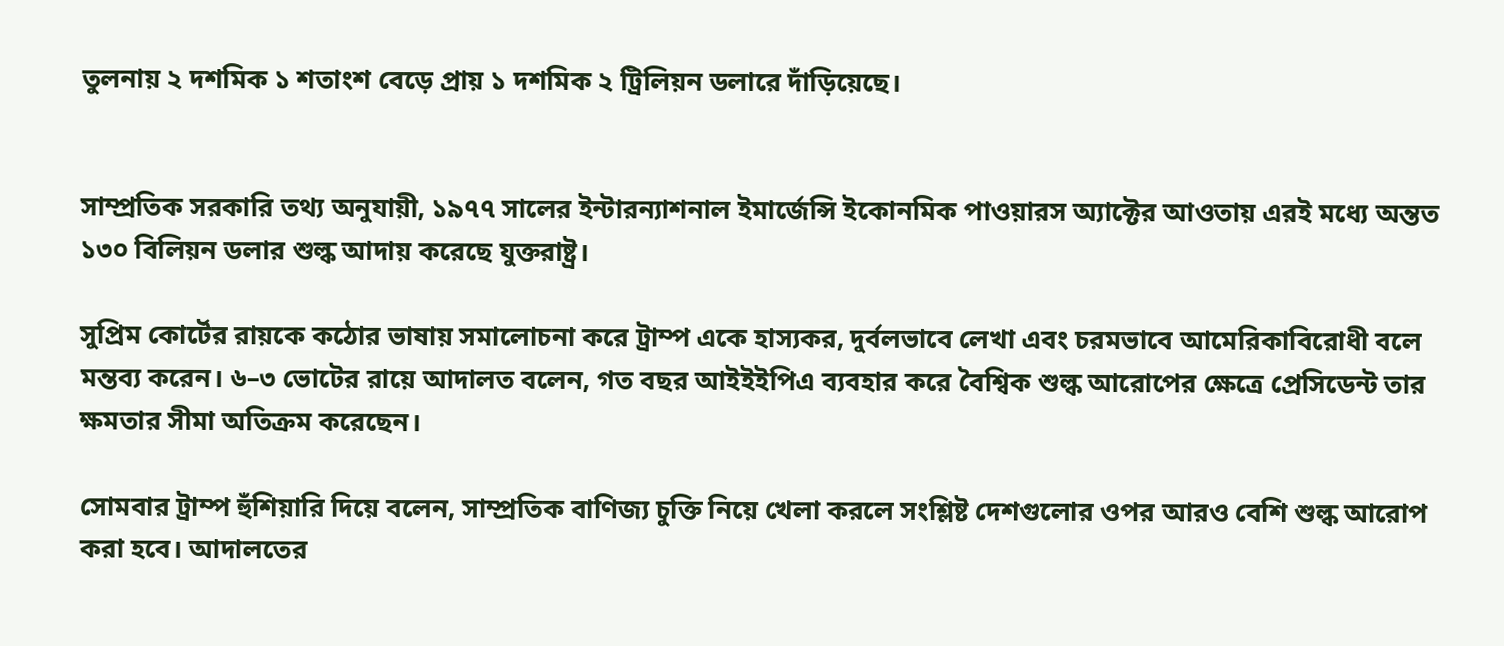তুলনায় ২ দশমিক ১ শতাংশ বেড়ে প্রায় ১ দশমিক ২ ট্রিলিয়ন ডলারে দাঁড়িয়েছে।


সাম্প্রতিক সরকারি তথ্য অনুযায়ী, ১৯৭৭ সালের ইন্টারন্যাশনাল ইমার্জেন্সি ইকোনমিক পাওয়ারস অ্যাক্টের আওতায় এরই মধ্যে অন্তত ১৩০ বিলিয়ন ডলার শুল্ক আদায় করেছে যুক্তরাষ্ট্র।

সুপ্রিম কোর্টের রায়কে কঠোর ভাষায় সমালোচনা করে ট্রাম্প একে হাস্যকর, দুর্বলভাবে লেখা এবং চরমভাবে আমেরিকাবিরোধী বলে মন্তব্য করেন। ৬–৩ ভোটের রায়ে আদালত বলেন, গত বছর আইইইপিএ ব্যবহার করে বৈশ্বিক শুল্ক আরোপের ক্ষেত্রে প্রেসিডেন্ট তার ক্ষমতার সীমা অতিক্রম করেছেন।

সোমবার ট্রাম্প হুঁশিয়ারি দিয়ে বলেন, সাম্প্রতিক বাণিজ্য চুক্তি নিয়ে খেলা করলে সংশ্লিষ্ট দেশগুলোর ওপর আরও বেশি শুল্ক আরোপ করা হবে। আদালতের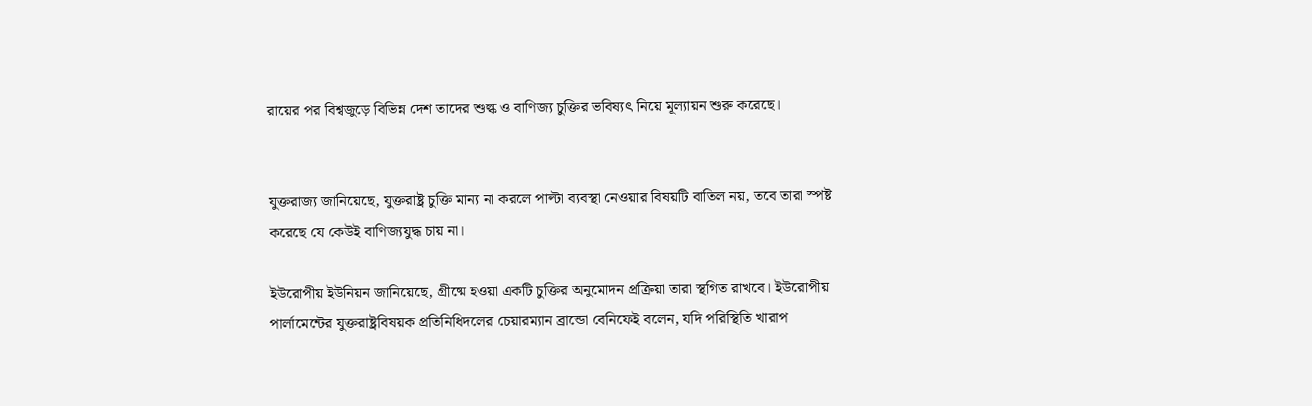রায়ের পর বিশ্বজুড়ে বিভিন্ন দেশ তাদের শুল্ক ও বাণিজ্য চুক্তির ভবিষ্যৎ নিয়ে মূল্যায়ন শুরু করেছে।


যুক্তরাজ্য জানিয়েছে, যুক্তরাষ্ট্র চুক্তি মান্য না করলে পাল্টা ব্যবস্থা নেওয়ার বিষয়টি বাতিল নয়, তবে তারা স্পষ্ট করেছে যে কেউই বাণিজ্যযুদ্ধ চায় না।

ইউরোপীয় ইউনিয়ন জানিয়েছে, গ্রীষ্মে হওয়া একটি চুক্তির অনুমোদন প্রক্রিয়া তারা স্থগিত রাখবে। ইউরোপীয় পার্লামেন্টের যুক্তরাষ্ট্রবিষয়ক প্রতিনিধিদলের চেয়ারম্যান ব্রান্ডো বেনিফেই বলেন, যদি পরিস্থিতি খারাপ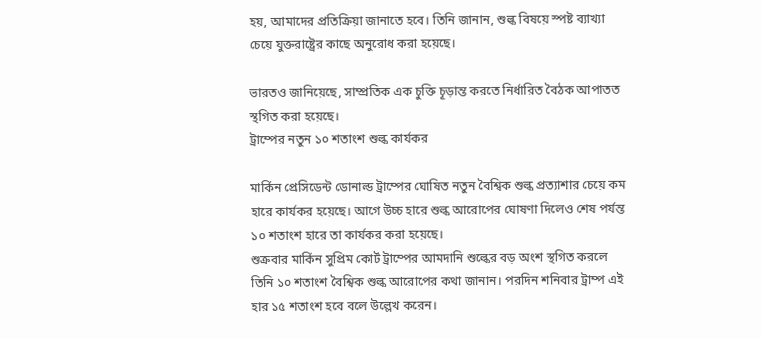হয়, আমাদের প্রতিক্রিয়া জানাতে হবে। তিনি জানান, শুল্ক বিষয়ে স্পষ্ট ব্যাখ্যা চেয়ে যুক্তরাষ্ট্রের কাছে অনুরোধ করা হয়েছে।

ভারতও জানিয়েছে, সাম্প্রতিক এক চুক্তি চূড়ান্ত করতে নির্ধারিত বৈঠক আপাতত স্থগিত করা হয়েছে।
ট্রাম্পের নতুন ১০ শতাংশ শুল্ক কার্যকর

মার্কিন প্রেসিডেন্ট ডোনাল্ড ট্রাম্পের ঘোষিত নতুন বৈশ্বিক শুল্ক প্রত্যাশার চেয়ে কম হারে কার্যকর হয়েছে। আগে উচ্চ হারে শুল্ক আরোপের ঘোষণা দিলেও শেষ পর্যন্ত ১০ শতাংশ হারে তা কার্যকর করা হয়েছে।
শুক্রবার মার্কিন সুপ্রিম কোর্ট ট্রাম্পের আমদানি শুল্কের বড় অংশ স্থগিত করলে তিনি ১০ শতাংশ বৈশ্বিক শুল্ক আরোপের কথা জানান। পরদিন শনিবার ট্রাম্প এই হার ১৫ শতাংশ হবে বলে উল্লেখ করেন।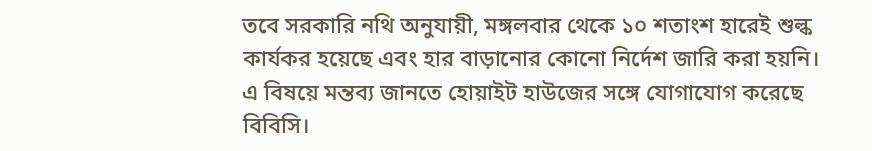তবে সরকারি নথি অনুযায়ী, মঙ্গলবার থেকে ১০ শতাংশ হারেই শুল্ক কার্যকর হয়েছে এবং হার বাড়ানোর কোনো নির্দেশ জারি করা হয়নি। এ বিষয়ে মন্তব্য জানতে হোয়াইট হাউজের সঙ্গে যোগাযোগ করেছে বিবিসি।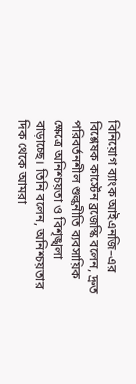বিনিয়োগ ব্যাংক আইএনজি–এর বিশ্লেষক কার্স্টেন ব্রজেস্কি বলেন, দ্রুত পরিবর্তনশীল শুল্কনীতি ব্যবসায়িক ক্ষেত্রে অনিশ্চয়তা ও বিশৃঙ্খলা বাড়াচ্ছে। তিনি বলেন, অনিশ্চয়তার দিক থেকে আমরা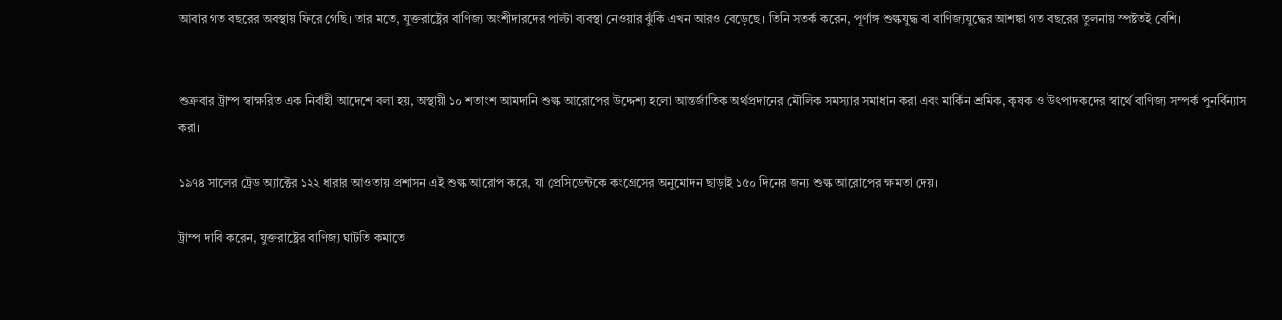আবার গত বছরের অবস্থায় ফিরে গেছি। তার মতে, যুক্তরাষ্ট্রের বাণিজ্য অংশীদারদের পাল্টা ব্যবস্থা নেওয়ার ঝুঁকি এখন আরও বেড়েছে। তিনি সতর্ক করেন, পূর্ণাঙ্গ শুল্কযুদ্ধ বা বাণিজ্যযুদ্ধের আশঙ্কা গত বছরের তুলনায় স্পষ্টতই বেশি।


শুক্রবার ট্রাম্প স্বাক্ষরিত এক নির্বাহী আদেশে বলা হয়, অস্থায়ী ১০ শতাংশ আমদানি শুল্ক আরোপের উদ্দেশ্য হলো আন্তর্জাতিক অর্থপ্রদানের মৌলিক সমস্যার সমাধান করা এবং মার্কিন শ্রমিক, কৃষক ও উৎপাদকদের স্বার্থে বাণিজ্য সম্পর্ক পুনর্বিন্যাস করা।

১৯৭৪ সালের ট্রেড অ্যাক্টের ১২২ ধারার আওতায় প্রশাসন এই শুল্ক আরোপ করে, যা প্রেসিডেন্টকে কংগ্রেসের অনুমোদন ছাড়াই ১৫০ দিনের জন্য শুল্ক আরোপের ক্ষমতা দেয়।

ট্রাম্প দাবি করেন, যুক্তরাষ্ট্রের বাণিজ্য ঘাটতি কমাতে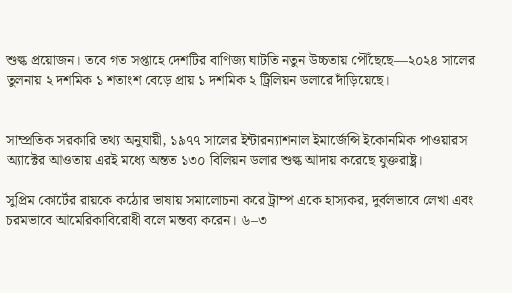শুল্ক প্রয়োজন। তবে গত সপ্তাহে দেশটির বাণিজ্য ঘাটতি নতুন উচ্চতায় পৌঁছেছে—২০২৪ সালের তুলনায় ২ দশমিক ১ শতাংশ বেড়ে প্রায় ১ দশমিক ২ ট্রিলিয়ন ডলারে দাঁড়িয়েছে।


সাম্প্রতিক সরকারি তথ্য অনুযায়ী, ১৯৭৭ সালের ইন্টারন্যাশনাল ইমার্জেন্সি ইকোনমিক পাওয়ারস অ্যাক্টের আওতায় এরই মধ্যে অন্তত ১৩০ বিলিয়ন ডলার শুল্ক আদায় করেছে যুক্তরাষ্ট্র।

সুপ্রিম কোর্টের রায়কে কঠোর ভাষায় সমালোচনা করে ট্রাম্প একে হাস্যকর, দুর্বলভাবে লেখা এবং চরমভাবে আমেরিকাবিরোধী বলে মন্তব্য করেন। ৬–৩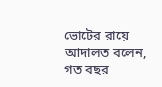ভোটের রায়ে আদালত বলেন, গত বছর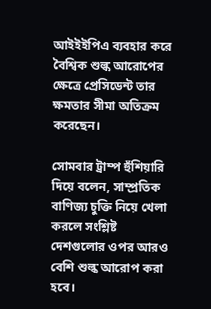আইইইপিএ ব্যবহার করে বৈশ্বিক শুল্ক আরোপের ক্ষেত্রে প্রেসিডেন্ট তার ক্ষমতার সীমা অতিক্রম করেছেন।

সোমবার ট্রাম্প হুঁশিয়ারি দিয়ে বলেন, সাম্প্রতিক বাণিজ্য চুক্তি নিয়ে খেলা করলে সংশ্লিষ্ট দেশগুলোর ওপর আরও বেশি শুল্ক আরোপ করা হবে।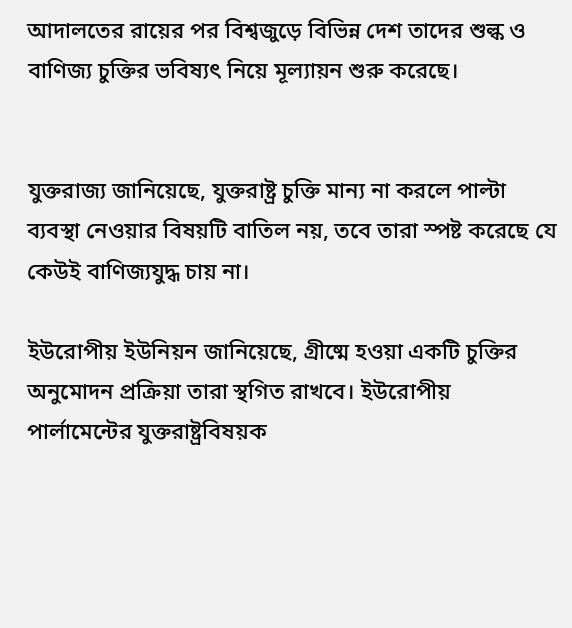আদালতের রায়ের পর বিশ্বজুড়ে বিভিন্ন দেশ তাদের শুল্ক ও বাণিজ্য চুক্তির ভবিষ্যৎ নিয়ে মূল্যায়ন শুরু করেছে।


যুক্তরাজ্য জানিয়েছে, যুক্তরাষ্ট্র চুক্তি মান্য না করলে পাল্টা ব্যবস্থা নেওয়ার বিষয়টি বাতিল নয়, তবে তারা স্পষ্ট করেছে যে কেউই বাণিজ্যযুদ্ধ চায় না।

ইউরোপীয় ইউনিয়ন জানিয়েছে, গ্রীষ্মে হওয়া একটি চুক্তির অনুমোদন প্রক্রিয়া তারা স্থগিত রাখবে। ইউরোপীয় পার্লামেন্টের যুক্তরাষ্ট্রবিষয়ক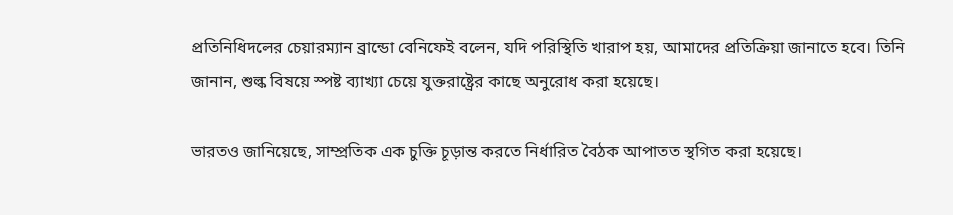প্রতিনিধিদলের চেয়ারম্যান ব্রান্ডো বেনিফেই বলেন, যদি পরিস্থিতি খারাপ হয়, আমাদের প্রতিক্রিয়া জানাতে হবে। তিনি জানান, শুল্ক বিষয়ে স্পষ্ট ব্যাখ্যা চেয়ে যুক্তরাষ্ট্রের কাছে অনুরোধ করা হয়েছে।

ভারতও জানিয়েছে, সাম্প্রতিক এক চুক্তি চূড়ান্ত করতে নির্ধারিত বৈঠক আপাতত স্থগিত করা হয়েছে।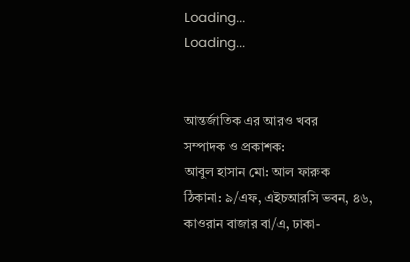Loading...
Loading...


আন্তর্জাতিক এর আরও খবর
সম্পাদক ও প্রকাশক:
আবুল হাসান মো: আল ফারুক
ঠিকানা: ৯/এফ, এইচআরসি ভবন, ৪৬, কাওরান বাজার বা/এ, ঢাকা-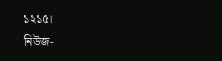১২১৫।
নিউজ-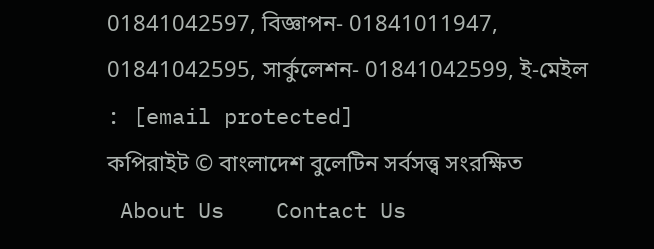01841042597, বিজ্ঞাপন- 01841011947, 01841042595, সার্কুলেশন- 01841042599, ই-মেইল : [email protected]
কপিরাইট © বাংলাদেশ বুলেটিন সর্বসত্ত্ব সংরক্ষিত
 About Us    Contact Us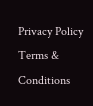Privacy Policy    Terms & Conditions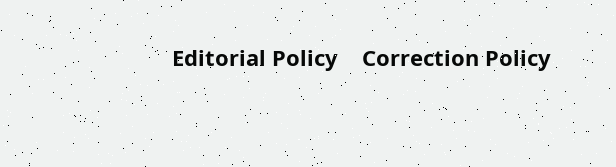Editorial Policy    Correction Policy